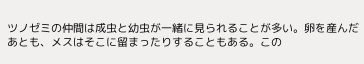ツノゼミの仲間は成虫と幼虫が一緒に見られることが多い。卵を産んだあとも、メスはそこに留まったりすることもある。この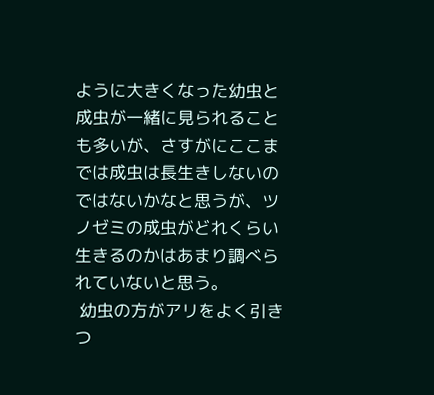ように大きくなった幼虫と成虫が一緒に見られることも多いが、さすがにここまでは成虫は長生きしないのではないかなと思うが、ツノゼミの成虫がどれくらい生きるのかはあまり調べられていないと思う。
 幼虫の方がアリをよく引きつ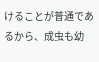けることが普通であるから、成虫も幼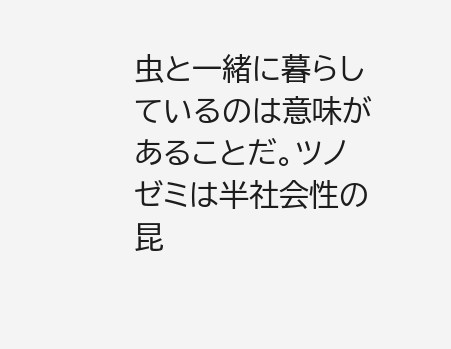虫と一緒に暮らしているのは意味があることだ。ツノゼミは半社会性の昆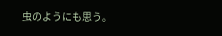虫のようにも思う。